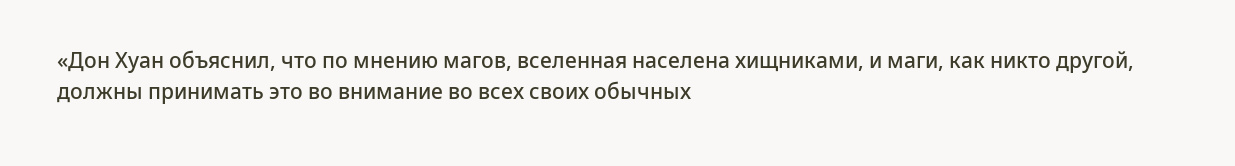«Дон Хуан объяснил, что по мнению магов, вселенная населена хищниками, и маги, как никто другой, должны принимать это во внимание во всех своих обычных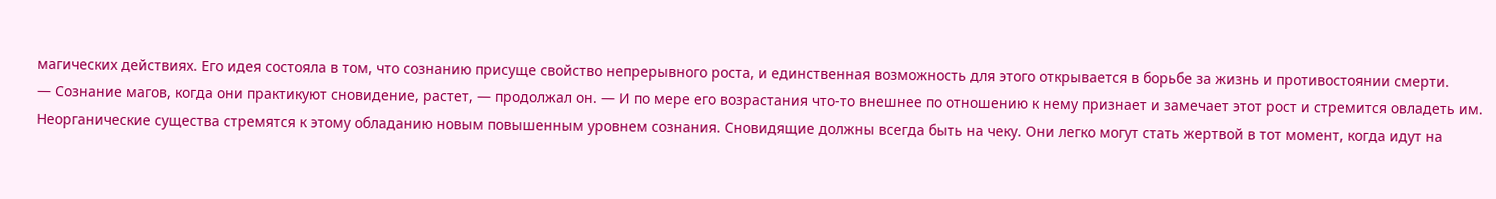магических действиях. Его идея состояла в том, что сознанию присуще свойство непрерывного роста, и единственная возможность для этого открывается в борьбе за жизнь и противостоянии смерти.
— Сознание магов, когда они практикуют сновидение, растет, — продолжал он. — И по мере его возрастания что-то внешнее по отношению к нему признает и замечает этот рост и стремится овладеть им. Неорганические существа стремятся к этому обладанию новым повышенным уровнем сознания. Сновидящие должны всегда быть на чеку. Они легко могут стать жертвой в тот момент, когда идут на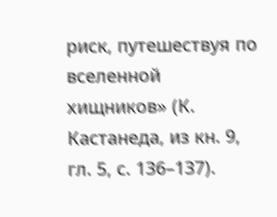риск, путешествуя по вселенной хищников» (К. Кастанеда, из кн. 9, гл. 5, с. 136–137).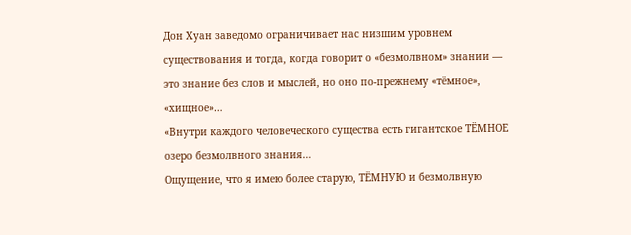Дон Хуан заведомо ограничивает нас низшим уровнем существования и тогда, когда говорит о «безмолвном» знании — это знание без слов и мыслей, но оно по-прежнему «тёмное», «хищное»…
«Внутри каждого человеческого существа есть гигантское ТЁМНОЕ озеро безмолвного знания…
Ощущение, что я имею более старую, ТЁМНУЮ и безмолвную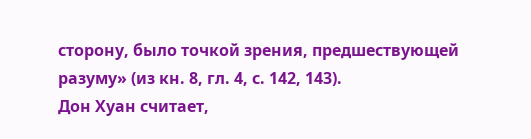сторону, было точкой зрения, предшествующей разуму» (из кн. 8, гл. 4, с. 142, 143).
Дон Хуан считает,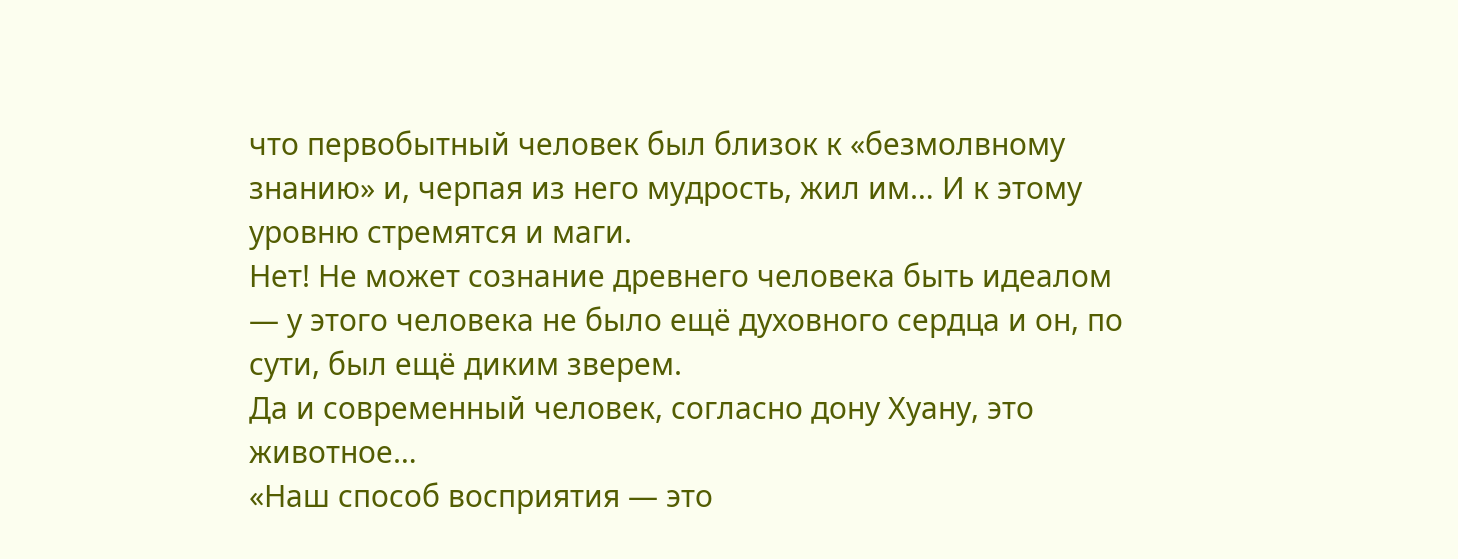что первобытный человек был близок к «безмолвному знанию» и, черпая из него мудрость, жил им… И к этому уровню стремятся и маги.
Нет! Не может сознание древнего человека быть идеалом — у этого человека не было ещё духовного сердца и он, по сути, был ещё диким зверем.
Да и современный человек, согласно дону Хуану, это животное…
«Наш способ восприятия — это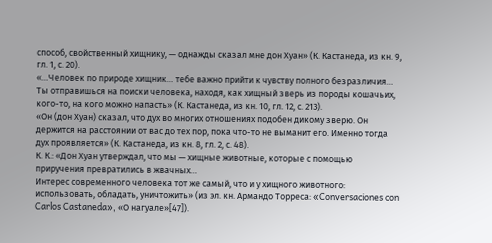способ, свойственный хищнику, — однажды сказал мне дон Хуан» (К. Кастанеда, из кн. 9, гл. 1, с. 20).
«…Человек по природе хищник… тебе важно прийти к чувству полного безразличия… Ты отправишься на поиски человека, находя, как хищный зверь из породы кошачьих, кого-то, на кого можно напасть» (К. Кастанеда, из кн. 10, гл. 12, с. 213).
«Он (дон Хуан) сказал, что дух во многих отношениях подобен дикому зверю. Он держится на расстоянии от вас до тех пор, пока что-то не выманит его. Именно тогда дух проявляется» (К. Кастанеда, из кн. 8, гл. 2, с. 48).
К. К.: «Дон Хуан утверждал, что мы — хищные животные, которые с помощью приручения превратились в жвачных…
Интерес современного человека тот же самый, что и у хищного животного: использовать, обладать, уничтожить» (из эл. кн. Армандо Торреса: «Conversaciones con Carlos Castaneda», «О нагуале»[47]).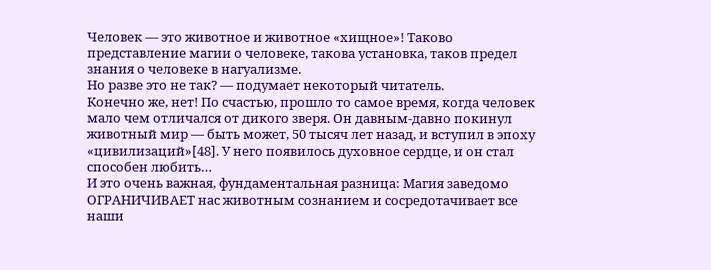Человек — это животное и животное «хищное»! Таково представление магии о человеке, такова установка, таков предел знания о человеке в нагуализме.
Но разве это не так? — подумает некоторый читатель.
Конечно же, нет! По счастью, прошло то самое время, когда человек мало чем отличался от дикого зверя. Он давным-давно покинул животный мир — быть может, 50 тысяч лет назад, и вступил в эпоху «цивилизаций»[48]. У него появилось духовное сердце, и он стал способен любить…
И это очень важная, фундаментальная разница: Магия заведомо ОГРАНИЧИВАЕТ нас животным сознанием и сосредотачивает все наши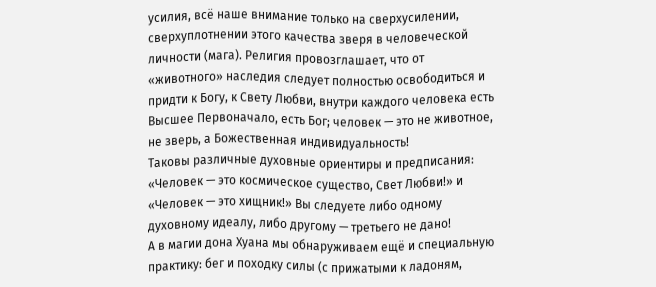усилия, всё наше внимание только на сверхусилении, сверхуплотнении этого качества зверя в человеческой личности (мага). Религия провозглашает, что от «животного» наследия следует полностью освободиться и придти к Богу, к Свету Любви, внутри каждого человека есть Высшее Первоначало, есть Бог; человек — это не животное, не зверь, а Божественная индивидуальность!
Таковы различные духовные ориентиры и предписания: «Человек — это космическое существо, Свет Любви!» и «Человек — это хищник!» Вы следуете либо одному духовному идеалу, либо другому — третьего не дано!
А в магии дона Хуана мы обнаруживаем ещё и специальную практику: бег и походку силы (с прижатыми к ладоням,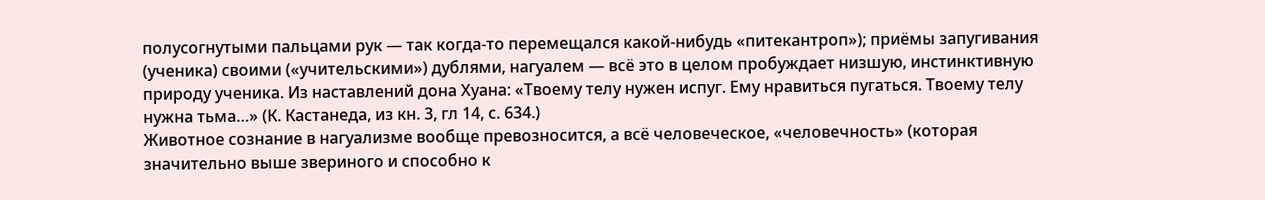полусогнутыми пальцами рук — так когда-то перемещался какой-нибудь «питекантроп»); приёмы запугивания (ученика) своими («учительскими») дублями, нагуалем — всё это в целом пробуждает низшую, инстинктивную природу ученика. Из наставлений дона Хуана: «Твоему телу нужен испуг. Ему нравиться пугаться. Твоему телу нужна тьма…» (К. Кастанеда, из кн. 3, гл 14, с. 634.)
Животное сознание в нагуализме вообще превозносится, а всё человеческое, «человечность» (которая значительно выше звериного и способно к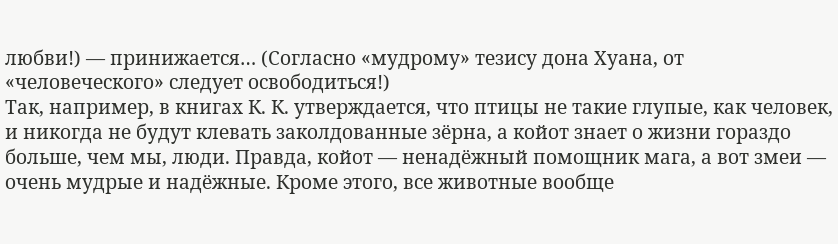любви!) — принижается… (Согласно «мудрому» тезису дона Хуана, от «человеческого» следует освободиться!)
Так, например, в книгах К. К. утверждается, что птицы не такие глупые, как человек, и никогда не будут клевать заколдованные зёрна, а койот знает о жизни гораздо больше, чем мы, люди. Правда, койот — ненадёжный помощник мага, а вот змеи — очень мудрые и надёжные. Кроме этого, все животные вообще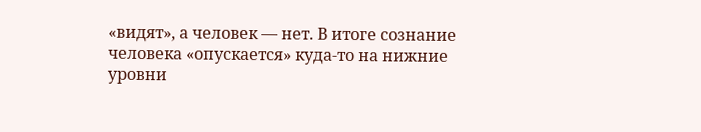«видят», а человек — нет. В итоге сознание человека «опускается» куда-то на нижние уровни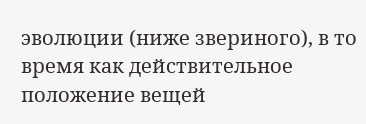эволюции (ниже звериного), в то время как действительное положение вещей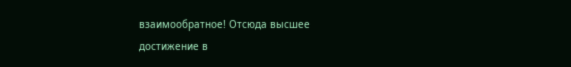взаимообратное! Отсюда высшее достижение в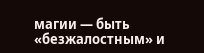магии — быть «безжалостным» и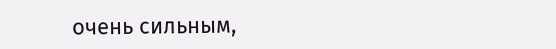очень сильным,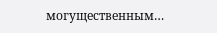могущественным…